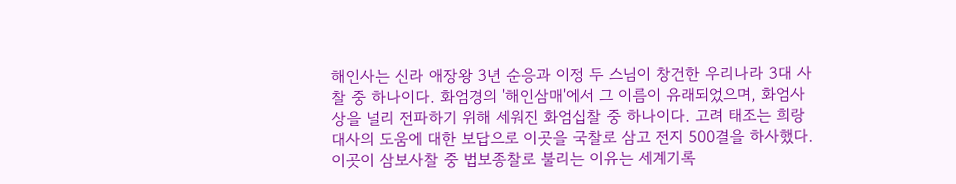해인사는 신라 애장왕 3년 순응과 이정 두 스님이 창건한 우리나라 3대 사찰 중 하나이다. 화엄경의 '해인삼매'에서 그 이름이 유래되었으며, 화엄사상을 널리 전파하기 위해 세워진 화엄십찰 중 하나이다. 고려 태조는 희랑대사의 도움에 대한 보답으로 이곳을 국찰로 삼고 전지 500결을 하사했다.이곳이 삼보사찰 중 법보종찰로 불리는 이유는 세계기록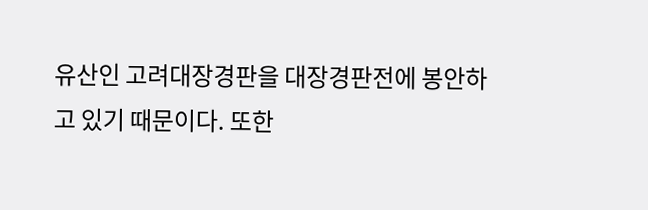유산인 고려대장경판을 대장경판전에 봉안하고 있기 때문이다. 또한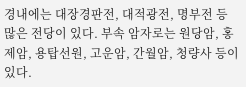경내에는 대장경판전, 대적광전, 명부전 등 많은 전당이 있다. 부속 암자로는 원당암, 홍제암, 용탑선원, 고운암, 간월암, 청량사 등이 있다.